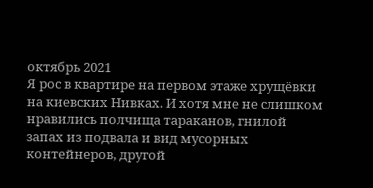октябрь 2021
Я рос в квартире на первом этаже хрущёвки на киевских Нивках. И хотя мне не слишком нравились полчища тараканов, гнилой запах из подвала и вид мусорных контейнеров, другой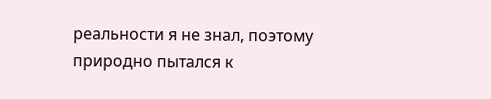реальности я не знал, поэтому природно пытался к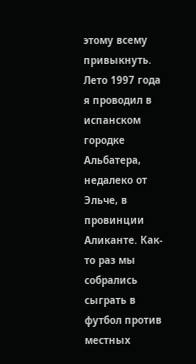этому всему привыкнуть.
Лето 1997 года я проводил в испанском городке Альбатера, недалеко от Эльче, в провинции Аликанте. Как-то раз мы собрались сыграть в футбол против местных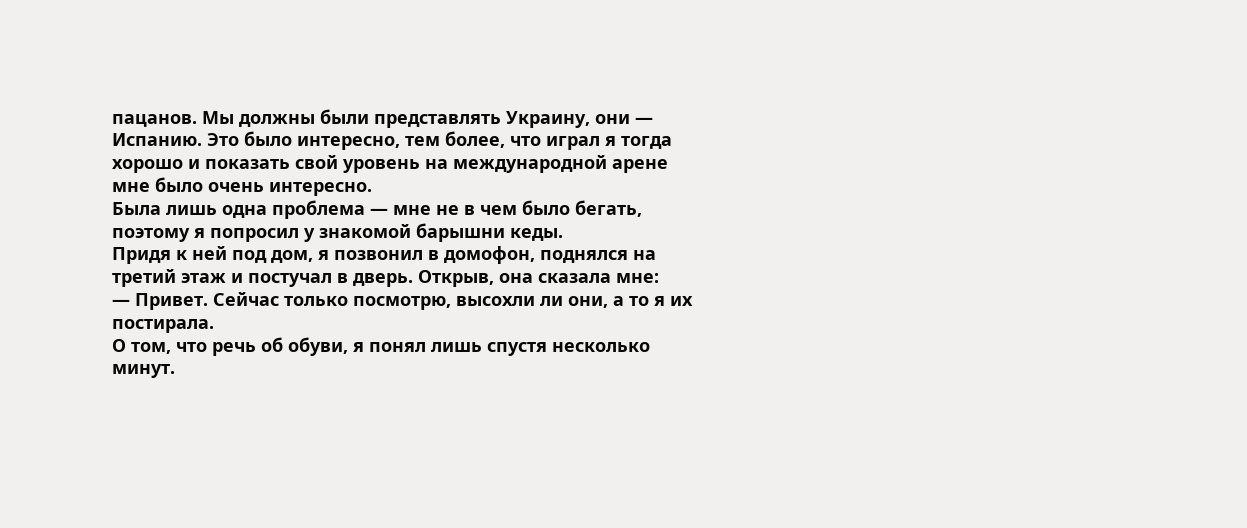пацанов. Мы должны были представлять Украину, они — Испанию. Это было интересно, тем более, что играл я тогда хорошо и показать свой уровень на международной арене мне было очень интересно.
Была лишь одна проблема — мне не в чем было бегать, поэтому я попросил у знакомой барышни кеды.
Придя к ней под дом, я позвонил в домофон, поднялся на третий этаж и постучал в дверь. Открыв, она сказала мне:
— Привет. Сейчас только посмотрю, высохли ли они, а то я их постирала.
О том, что речь об обуви, я понял лишь спустя несколько минут.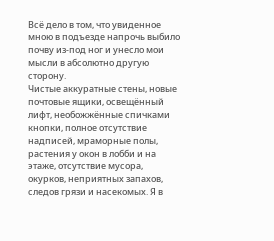Всё дело в том, что увиденное мною в подъезде напрочь выбило почву из-под ног и унесло мои мысли в абсолютно другую сторону.
Чистые аккуратные стены, новые почтовые ящики, освещённый лифт, необожжённые спичками кнопки, полное отсутствие надписей, мраморные полы, растения у окон в лобби и на этаже, отсутствие мусора, окурков, неприятных запахов, следов грязи и насекомых. Я в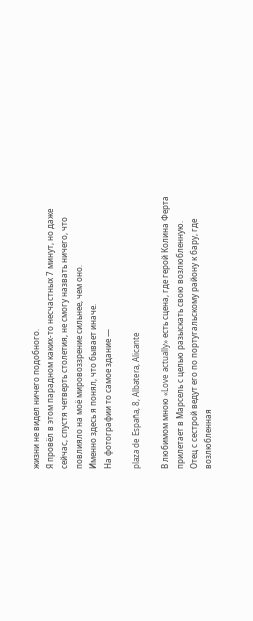жизни не видел ничего подобного.
Я провёл в этом парадном каких-то несчастных 7 минут, но даже сейчас, спустя четверть столетия, не смогу назвать ничего, что повлияло на моё мировоззрение сильнее, чем оно.
Именно здесь я понял, что бывает иначе.
На фотографии то самое здание —

plaza de España, 8, Albatera, Alicante

В любимом мною «Love actually» есть сцена, где герой Колина Ферта прилетает в Марсель с целью разыскать свою возлюбленную.
Отец с сестрой ведут его по португальскому району к бару, где возлюбленная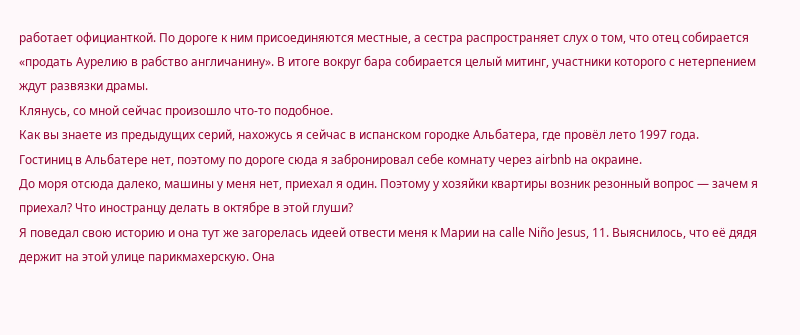работает официанткой. По дороге к ним присоединяются местные, а сестра распространяет слух о том, что отец собирается «продать Аурелию в рабство англичанину». В итоге вокруг бара собирается целый митинг, участники которого с нетерпением ждут развязки драмы.
Клянусь, со мной сейчас произошло что-то подобное.
Как вы знаете из предыдущих серий, нахожусь я сейчас в испанском городке Альбатера, где провёл лето 1997 года.
Гостиниц в Альбатере нет, поэтому по дороге сюда я забронировал себе комнату через airbnb на окраине.
До моря отсюда далеко, машины у меня нет, приехал я один. Поэтому у хозяйки квартиры возник резонный вопрос — зачем я приехал? Что иностранцу делать в октябре в этой глуши?
Я поведал свою историю и она тут же загорелась идеей отвести меня к Марии на calle Niño Jesus, 11. Выяснилось, что её дядя держит на этой улице парикмахерскую. Она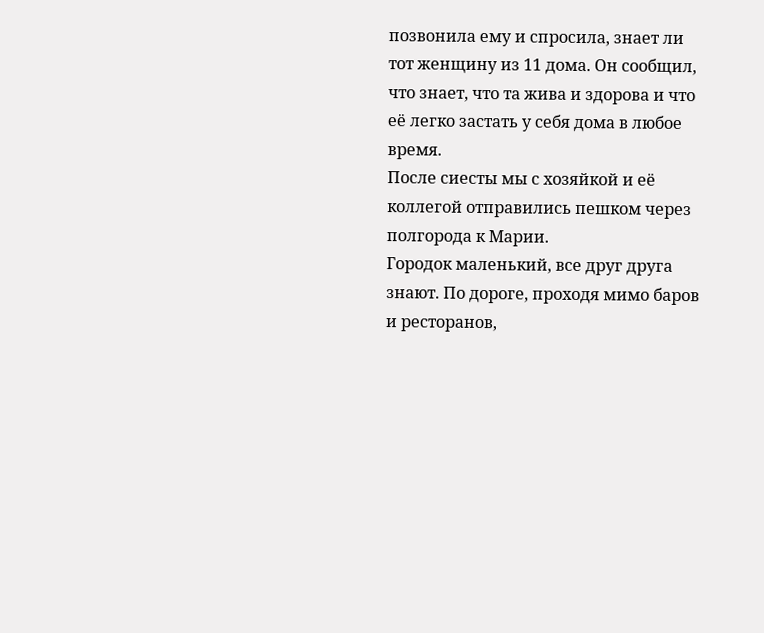позвонила ему и спросила, знает ли тот женщину из 11 дома. Он сообщил, что знает, что та жива и здорова и что её легко застать у себя дома в любое время.
После сиесты мы с хозяйкой и её коллегой отправились пешком через полгорода к Марии.
Городок маленький, все друг друга знают. По дороге, проходя мимо баров и ресторанов,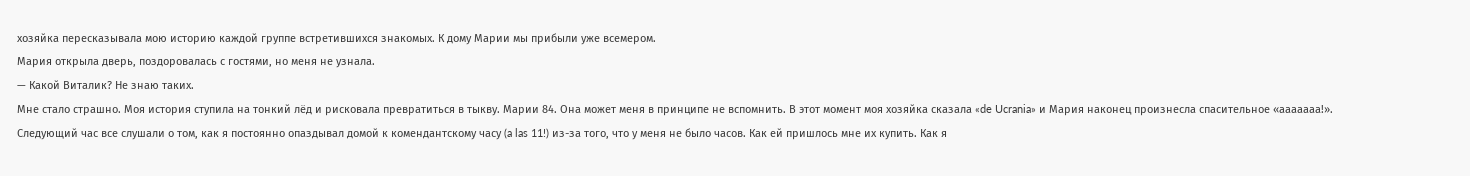хозяйка пересказывала мою историю каждой группе встретившихся знакомых. К дому Марии мы прибыли уже всемером.
Мария открыла дверь, поздоровалась с гостями, но меня не узнала.
— Какой Виталик? Не знаю таких.
Мне стало страшно. Моя история ступила на тонкий лёд и рисковала превратиться в тыкву. Марии 84. Она может меня в принципе не вспомнить. В этот момент моя хозяйка сказала «de Ucrania» и Мария наконец произнесла спасительное «ааааааа!».
Следующий час все слушали о том, как я постоянно опаздывал домой к комендантскому часу (a las 11!) из-за того, что у меня не было часов. Как ей пришлось мне их купить. Как я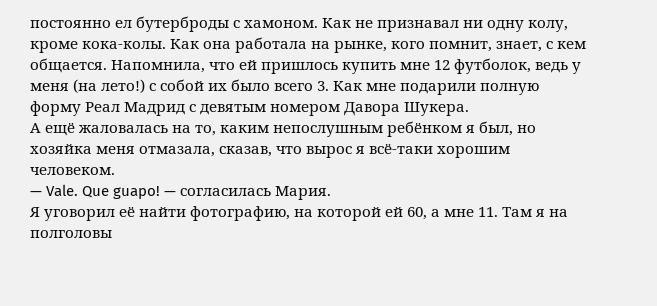постоянно ел бутерброды с хамоном. Как не признавал ни одну колу, кроме кока-колы. Как она работала на рынке, кого помнит, знает, с кем общается. Напомнила, что ей пришлось купить мне 12 футболок, ведь у меня (на лето!) с собой их было всего 3. Как мне подарили полную форму Реал Мадрид с девятым номером Давора Шукера.
А ещё жаловалась на то, каким непослушным ребёнком я был, но хозяйка меня отмазала, сказав, что вырос я всё-таки хорошим человеком.
— Vale. Que guapo! — согласилась Мария.
Я уговорил её найти фотографию, на которой ей 60, а мне 11. Там я на полголовы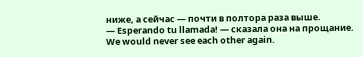ниже, а сейчас — почти в полтора раза выше.
— Esperando tu llamada! — сказала она на прощание.
We would never see each other again.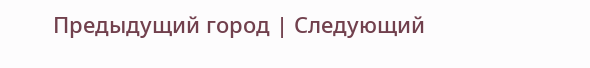Предыдущий город | Следующий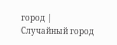город | Случайный город